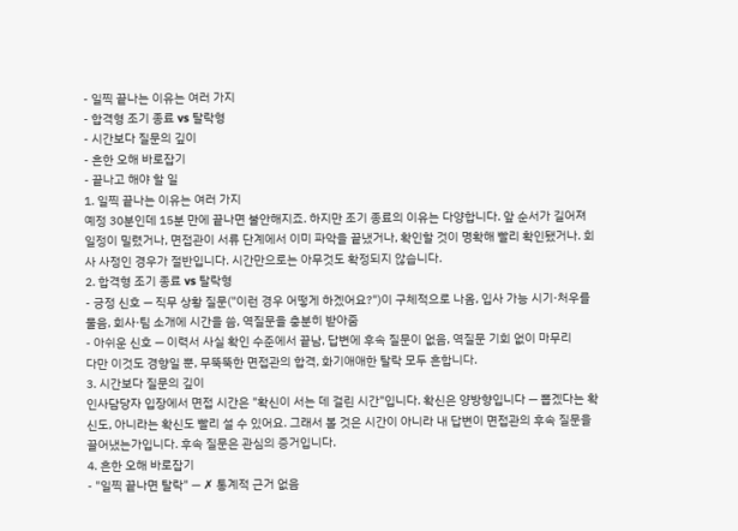- 일찍 끝나는 이유는 여러 가지
- 합격형 조기 종료 vs 탈락형
- 시간보다 질문의 깊이
- 흔한 오해 바로잡기
- 끝나고 해야 할 일
1. 일찍 끝나는 이유는 여러 가지
예정 30분인데 15분 만에 끝나면 불안해지죠. 하지만 조기 종료의 이유는 다양합니다. 앞 순서가 길어져 일정이 밀렸거나, 면접관이 서류 단계에서 이미 파악을 끝냈거나, 확인할 것이 명확해 빨리 확인됐거나. 회사 사정인 경우가 절반입니다. 시간만으로는 아무것도 확정되지 않습니다.
2. 합격형 조기 종료 vs 탈락형
- 긍정 신호 — 직무 상황 질문("이런 경우 어떻게 하겠어요?")이 구체적으로 나옴, 입사 가능 시기·처우를 물음, 회사·팀 소개에 시간을 씀, 역질문을 충분히 받아줌
- 아쉬운 신호 — 이력서 사실 확인 수준에서 끝남, 답변에 후속 질문이 없음, 역질문 기회 없이 마무리
다만 이것도 경향일 뿐, 무뚝뚝한 면접관의 합격, 화기애애한 탈락 모두 흔합니다.
3. 시간보다 질문의 깊이
인사담당자 입장에서 면접 시간은 "확신이 서는 데 걸린 시간"입니다. 확신은 양방향입니다 — 뽑겠다는 확신도, 아니라는 확신도 빨리 설 수 있어요. 그래서 볼 것은 시간이 아니라 내 답변이 면접관의 후속 질문을 끌어냈는가입니다. 후속 질문은 관심의 증거입니다.
4. 흔한 오해 바로잡기
- "일찍 끝나면 탈락" — ✗ 통계적 근거 없음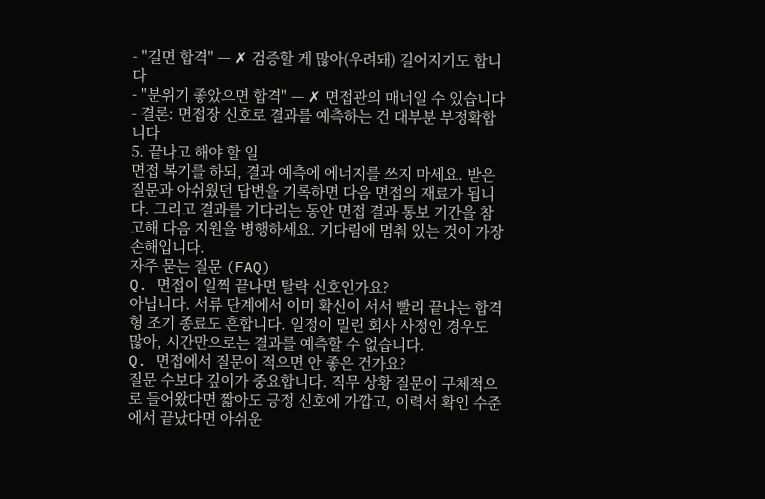- "길면 합격" — ✗ 검증할 게 많아(우려돼) 길어지기도 합니다
- "분위기 좋았으면 합격" — ✗ 면접관의 매너일 수 있습니다
- 결론: 면접장 신호로 결과를 예측하는 건 대부분 부정확합니다
5. 끝나고 해야 할 일
면접 복기를 하되, 결과 예측에 에너지를 쓰지 마세요. 받은 질문과 아쉬웠던 답변을 기록하면 다음 면접의 재료가 됩니다. 그리고 결과를 기다리는 동안 면접 결과 통보 기간을 참고해 다음 지원을 병행하세요. 기다림에 멈춰 있는 것이 가장 손해입니다.
자주 묻는 질문 (FAQ)
Q. 면접이 일찍 끝나면 탈락 신호인가요?
아닙니다. 서류 단계에서 이미 확신이 서서 빨리 끝나는 합격형 조기 종료도 흔합니다. 일정이 밀린 회사 사정인 경우도 많아, 시간만으로는 결과를 예측할 수 없습니다.
Q. 면접에서 질문이 적으면 안 좋은 건가요?
질문 수보다 깊이가 중요합니다. 직무 상황 질문이 구체적으로 들어왔다면 짧아도 긍정 신호에 가깝고, 이력서 확인 수준에서 끝났다면 아쉬운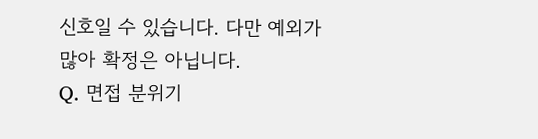신호일 수 있습니다. 다만 예외가 많아 확정은 아닙니다.
Q. 면접 분위기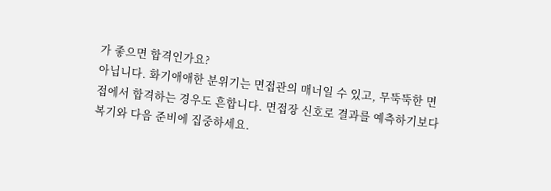가 좋으면 합격인가요?
아닙니다. 화기애애한 분위기는 면접관의 매너일 수 있고, 무뚝뚝한 면접에서 합격하는 경우도 흔합니다. 면접장 신호로 결과를 예측하기보다 복기와 다음 준비에 집중하세요.